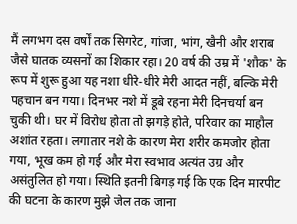मैं लगभग दस वर्षों तक सिगरेट, गांजा, भांग, खैनी और शराब जैसे घातक व्यसनों का शिकार रहा। 20 वर्ष की उम्र में 'शौक' के रूप में शुरू हुआ यह नशा धीरे-धीरे मेरी आदत नहीं, बल्कि मेरी पहचान बन गया। दिनभर नशे में डूबे रहना मेरी दिनचर्या बन चुकी थी। घर में विरोध होता तो झगड़े होते, परिवार का माहौल अशांत रहता। लगातार नशे के कारण मेरा शरीर कमजोर होता गया, भूख कम हो गई और मेरा स्वभाव अत्यंत उग्र और असंतुलित हो गया। स्थिति इतनी बिगड़ गई कि एक दिन मारपीट की घटना के कारण मुझे जेल तक जाना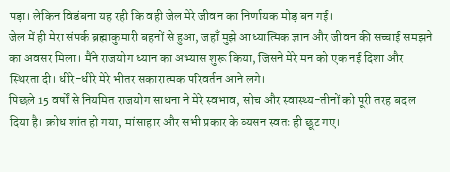पड़ा। लेकिन विडंबना यह रही कि वही जेल मेरे जीवन का निर्णायक मोड़ बन गई।
जेल में ही मेरा संपर्क ब्रह्माकुमारी बहनों से हुआ, जहाँ मुझे आध्यात्मिक ज्ञान और जीवन की सच्चाई समझने का अवसर मिला। मैंने राजयोग ध्यान का अभ्यास शुरू किया, जिसने मेरे मन को एक नई दिशा और स्थिरता दी। धीरे-धीरे मेरे भीतर सकारात्मक परिवर्तन आने लगे।
पिछले 15 वर्षों से नियमित राजयोग साधना ने मेरे स्वभाव, सोच और स्वास्थ्य-तीनों को पूरी तरह बदल दिया है। क्रोध शांत हो गया, मांसाहार और सभी प्रकार के व्यसन स्वतः ही छूट गए।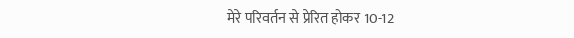मेरे परिवर्तन से प्रेरित होकर 10-12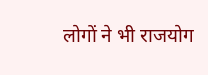लोगों ने भी राजयोग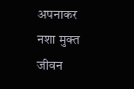अपनाकर नशा मुक्त जीवन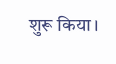शुरू किया।